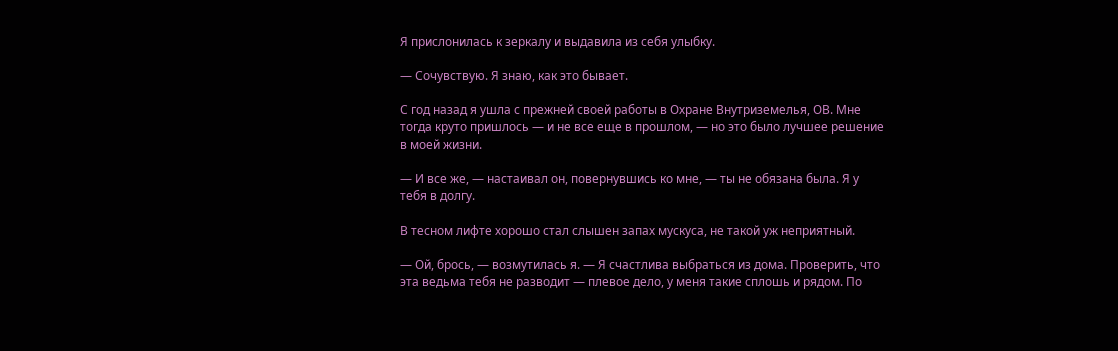Я прислонилась к зеркалу и выдавила из себя улыбку.

— Сочувствую. Я знаю, как это бывает.

С год назад я ушла с прежней своей работы в Охране Внутриземелья, ОВ. Мне тогда круто пришлось — и не все еще в прошлом, — но это было лучшее решение в моей жизни.

— И все же, — настаивал он, повернувшись ко мне, — ты не обязана была. Я у тебя в долгу.

В тесном лифте хорошо стал слышен запах мускуса, не такой уж неприятный.

— Ой, брось, — возмутилась я. — Я счастлива выбраться из дома. Проверить, что эта ведьма тебя не разводит — плевое дело, у меня такие сплошь и рядом. По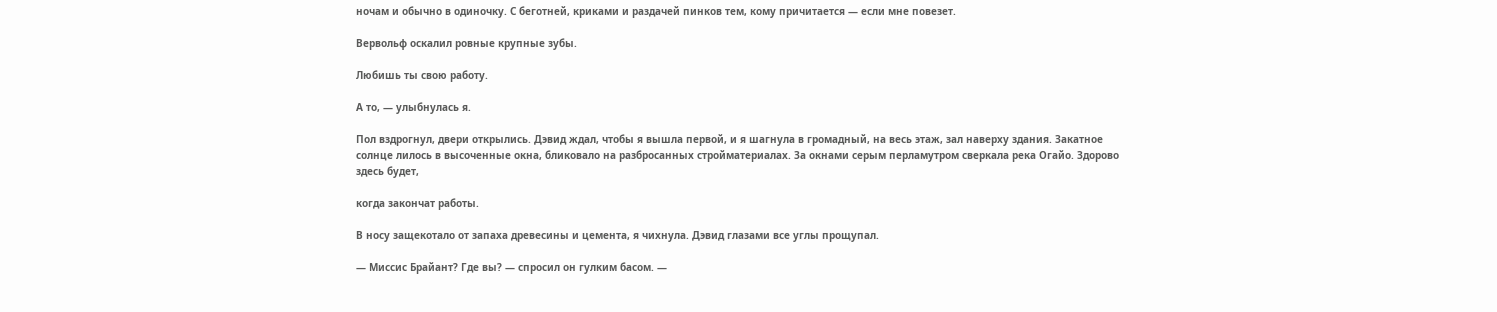ночам и обычно в одиночку. С беготней, криками и раздачей пинков тем, кому причитается — если мне повезет.

Вервольф оскалил ровные крупные зубы.

Любишь ты свою работу.

А то, — улыбнулась я.

Пол вздрогнул, двери открылись. Дэвид ждал, чтобы я вышла первой, и я шагнула в громадный, на весь этаж, зал наверху здания. Закатное солнце лилось в высоченные окна, бликовало на разбросанных стройматериалах. За окнами серым перламутром сверкала река Огайо. Здорово здесь будет,

когда закончат работы.

В носу защекотало от запаха древесины и цемента, я чихнула. Дэвид глазами все углы прощупал.

— Миссис Брайант? Где вы? — спросил он гулким басом. —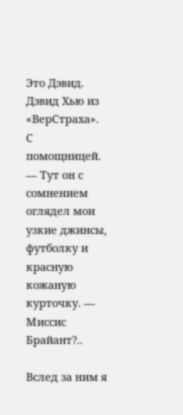Это Дэвид. Дэвид Хью из «ВерСтраха». С помощницей. — Тут он с сомнением оглядел мои узкие джинсы, футболку и красную кожаную курточку. — Миссис Брайант?..

Вслед за ним я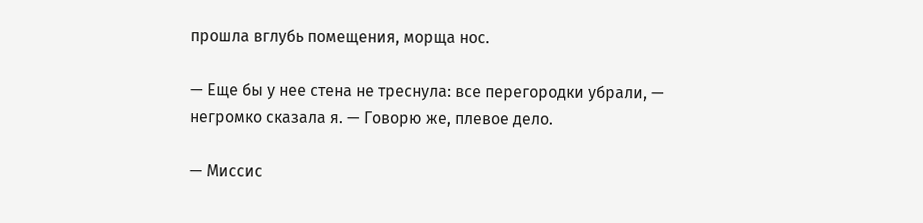прошла вглубь помещения, морща нос.

— Еще бы у нее стена не треснула: все перегородки убрали, — негромко сказала я. — Говорю же, плевое дело.

— Миссис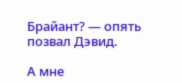Брайант? — опять позвал Дэвид.

А мне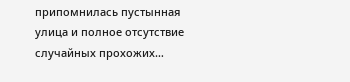припомнилась пустынная улица и полное отсутствие случайных прохожих…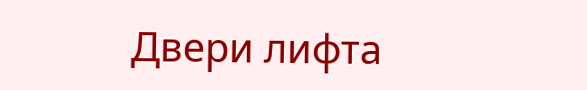Двери лифта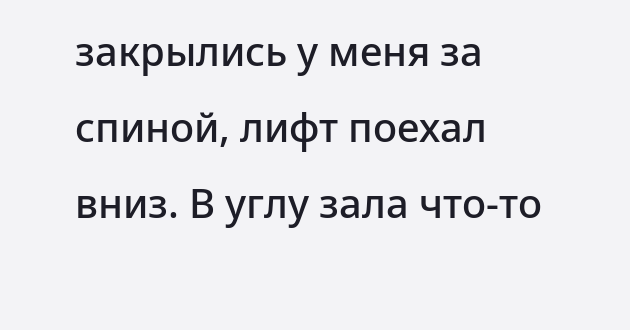закрылись у меня за спиной, лифт поехал вниз. В углу зала что-то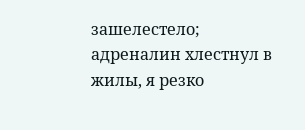зашелестело; адреналин хлестнул в жилы, я резко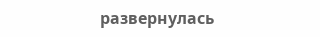развернулась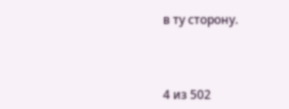в ту сторону.



4 из 502